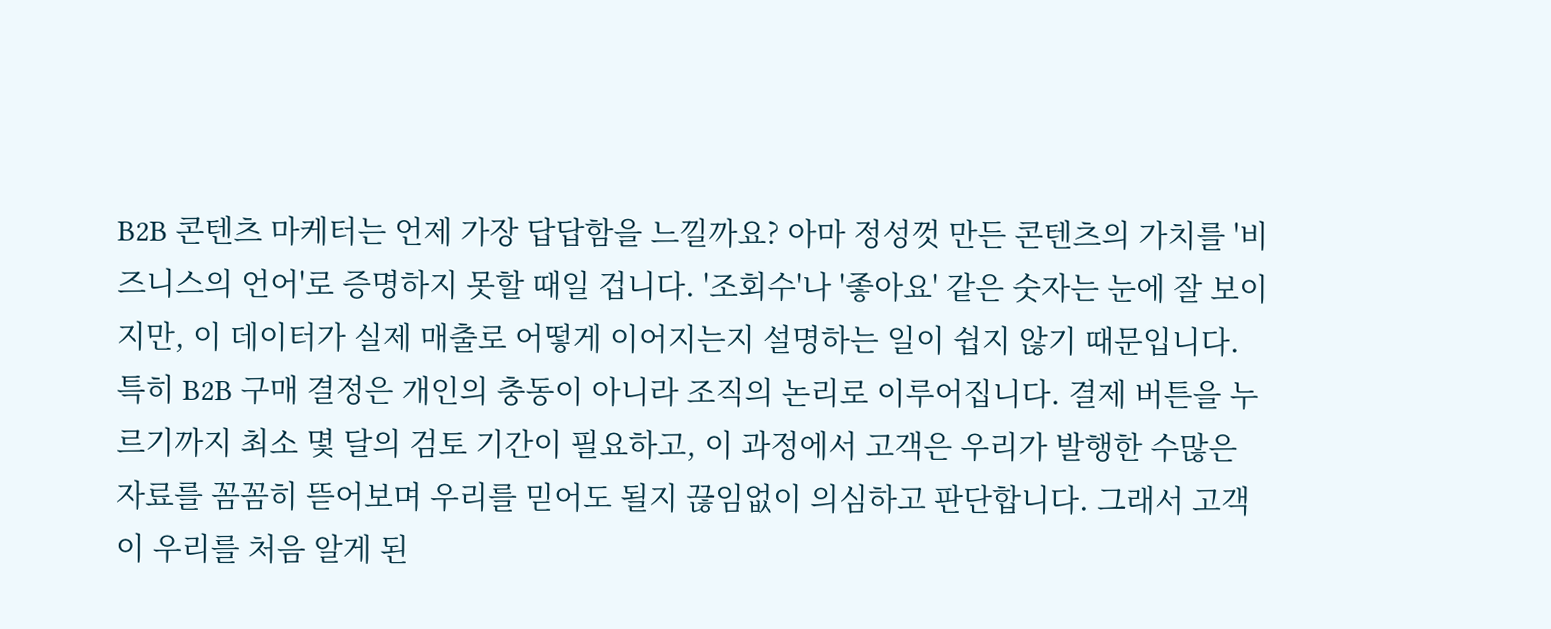B2B 콘텐츠 마케터는 언제 가장 답답함을 느낄까요? 아마 정성껏 만든 콘텐츠의 가치를 '비즈니스의 언어'로 증명하지 못할 때일 겁니다. '조회수'나 '좋아요' 같은 숫자는 눈에 잘 보이지만, 이 데이터가 실제 매출로 어떻게 이어지는지 설명하는 일이 쉽지 않기 때문입니다. 특히 B2B 구매 결정은 개인의 충동이 아니라 조직의 논리로 이루어집니다. 결제 버튼을 누르기까지 최소 몇 달의 검토 기간이 필요하고, 이 과정에서 고객은 우리가 발행한 수많은 자료를 꼼꼼히 뜯어보며 우리를 믿어도 될지 끊임없이 의심하고 판단합니다. 그래서 고객이 우리를 처음 알게 된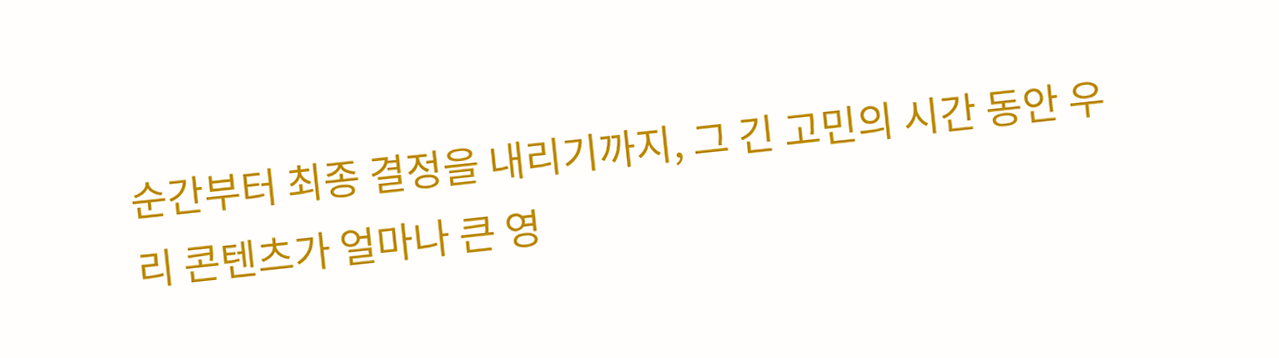순간부터 최종 결정을 내리기까지, 그 긴 고민의 시간 동안 우리 콘텐츠가 얼마나 큰 영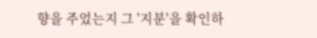향을 주었는지 그 '지분'을 확인하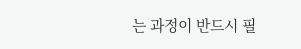는 과정이 반드시 필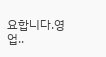요합니다.영업..